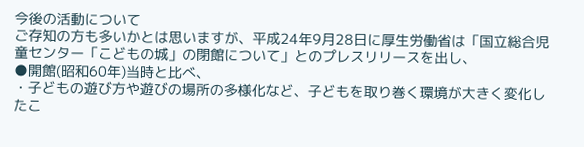今後の活動について
ご存知の方も多いかとは思いますが、平成24年9月28日に厚生労働省は「国立総合児童センター「こどもの城」の閉館について」とのプレスリリースを出し、
●開館(昭和60年)当時と比べ、
・子どもの遊び方や遊びの場所の多様化など、子どもを取り巻く環境が大きく変化したこ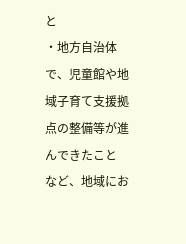と
・地方自治体で、児童館や地域子育て支援拠点の整備等が進んできたこと
など、地域にお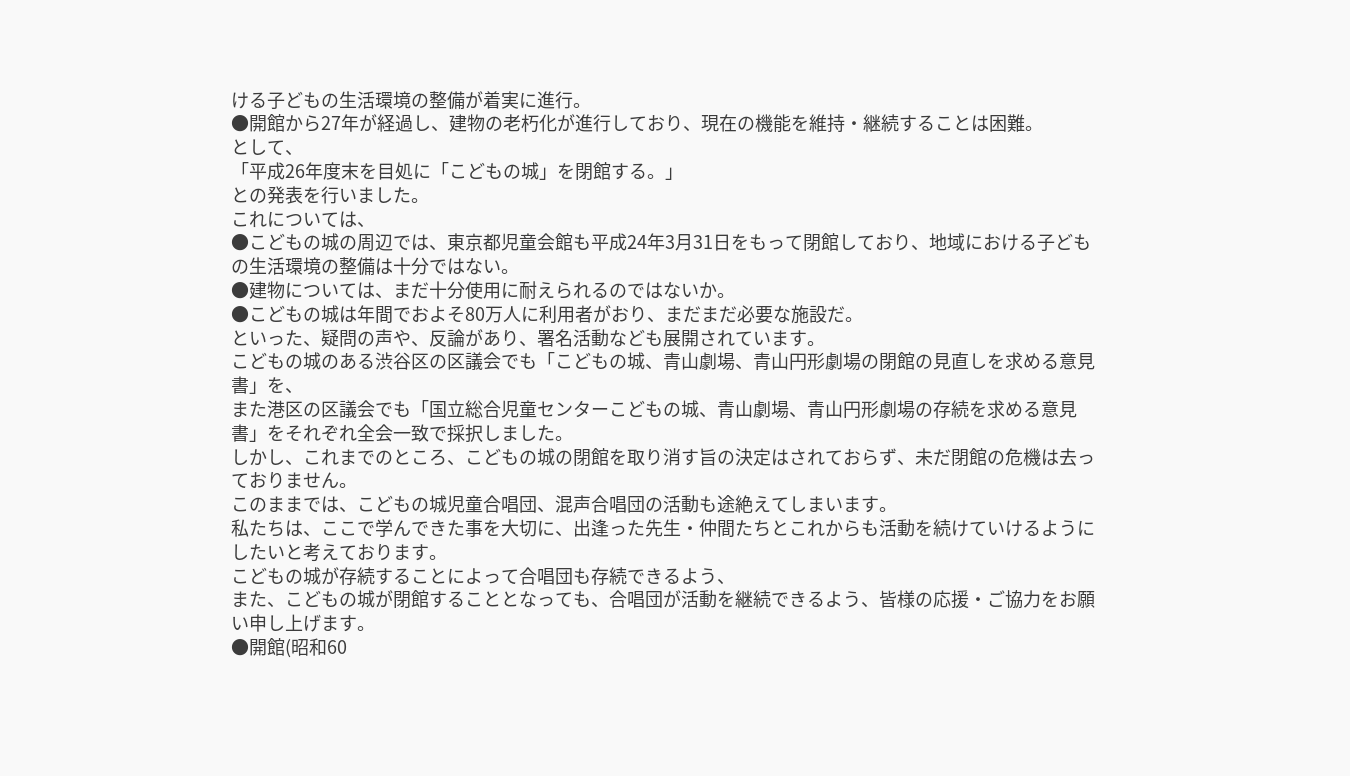ける子どもの生活環境の整備が着実に進行。
●開館から27年が経過し、建物の老朽化が進行しており、現在の機能を維持・継続することは困難。
として、
「平成26年度末を目処に「こどもの城」を閉館する。」
との発表を行いました。
これについては、
●こどもの城の周辺では、東京都児童会館も平成24年3月31日をもって閉館しており、地域における子どもの生活環境の整備は十分ではない。
●建物については、まだ十分使用に耐えられるのではないか。
●こどもの城は年間でおよそ80万人に利用者がおり、まだまだ必要な施設だ。
といった、疑問の声や、反論があり、署名活動なども展開されています。
こどもの城のある渋谷区の区議会でも「こどもの城、青山劇場、青山円形劇場の閉館の見直しを求める意見書」を、
また港区の区議会でも「国立総合児童センターこどもの城、青山劇場、青山円形劇場の存続を求める意見書」をそれぞれ全会一致で採択しました。
しかし、これまでのところ、こどもの城の閉館を取り消す旨の決定はされておらず、未だ閉館の危機は去っておりません。
このままでは、こどもの城児童合唱団、混声合唱団の活動も途絶えてしまいます。
私たちは、ここで学んできた事を大切に、出逢った先生・仲間たちとこれからも活動を続けていけるようにしたいと考えております。
こどもの城が存続することによって合唱団も存続できるよう、
また、こどもの城が閉館することとなっても、合唱団が活動を継続できるよう、皆様の応援・ご協力をお願い申し上げます。
●開館(昭和60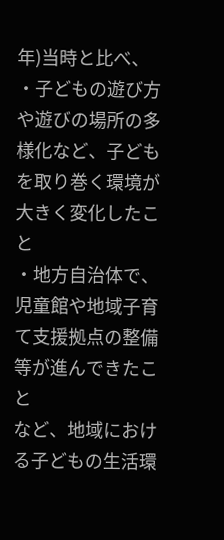年)当時と比べ、
・子どもの遊び方や遊びの場所の多様化など、子どもを取り巻く環境が大きく変化したこと
・地方自治体で、児童館や地域子育て支援拠点の整備等が進んできたこと
など、地域における子どもの生活環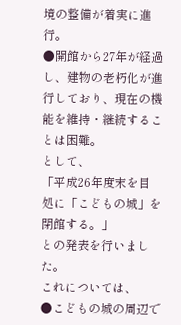境の整備が着実に進行。
●開館から27年が経過し、建物の老朽化が進行しており、現在の機能を維持・継続することは困難。
として、
「平成26年度末を目処に「こどもの城」を閉館する。」
との発表を行いました。
これについては、
●こどもの城の周辺で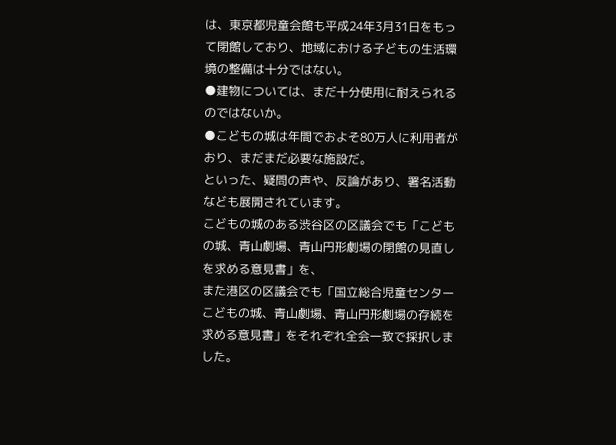は、東京都児童会館も平成24年3月31日をもって閉館しており、地域における子どもの生活環境の整備は十分ではない。
●建物については、まだ十分使用に耐えられるのではないか。
●こどもの城は年間でおよそ80万人に利用者がおり、まだまだ必要な施設だ。
といった、疑問の声や、反論があり、署名活動なども展開されています。
こどもの城のある渋谷区の区議会でも「こどもの城、青山劇場、青山円形劇場の閉館の見直しを求める意見書」を、
また港区の区議会でも「国立総合児童センターこどもの城、青山劇場、青山円形劇場の存続を求める意見書」をそれぞれ全会一致で採択しました。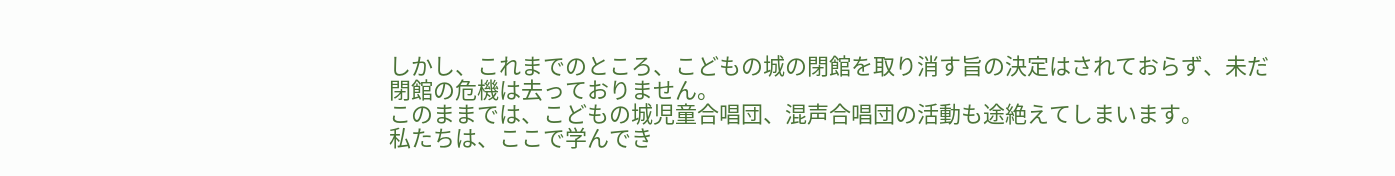しかし、これまでのところ、こどもの城の閉館を取り消す旨の決定はされておらず、未だ閉館の危機は去っておりません。
このままでは、こどもの城児童合唱団、混声合唱団の活動も途絶えてしまいます。
私たちは、ここで学んでき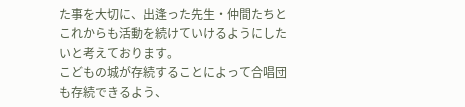た事を大切に、出逢った先生・仲間たちとこれからも活動を続けていけるようにしたいと考えております。
こどもの城が存続することによって合唱団も存続できるよう、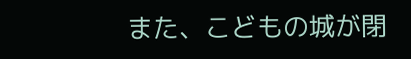また、こどもの城が閉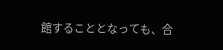館することとなっても、合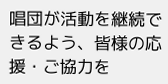唱団が活動を継続できるよう、皆様の応援・ご協力を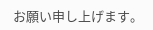お願い申し上げます。